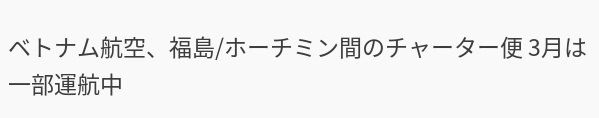ベトナム航空、福島/ホーチミン間のチャーター便 3月は一部運航中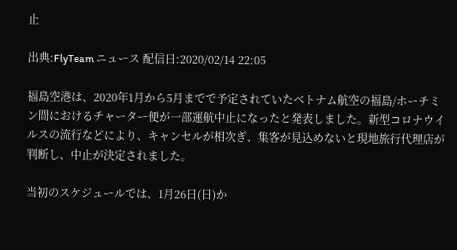止

出典:FlyTeam ニュース 配信日:2020/02/14 22:05

福島空港は、2020年1月から5月までで予定されていたベトナム航空の福島/ホーチミン間におけるチャーター便が一部運航中止になったと発表しました。新型コロナウイルスの流行などにより、キャンセルが相次ぎ、集客が見込めないと現地旅行代理店が判断し、中止が決定されました。

当初のスケジュールでは、1月26日(日)か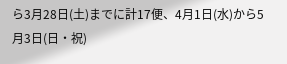ら3月28日(土)までに計17便、4月1日(水)から5月3日(日・祝)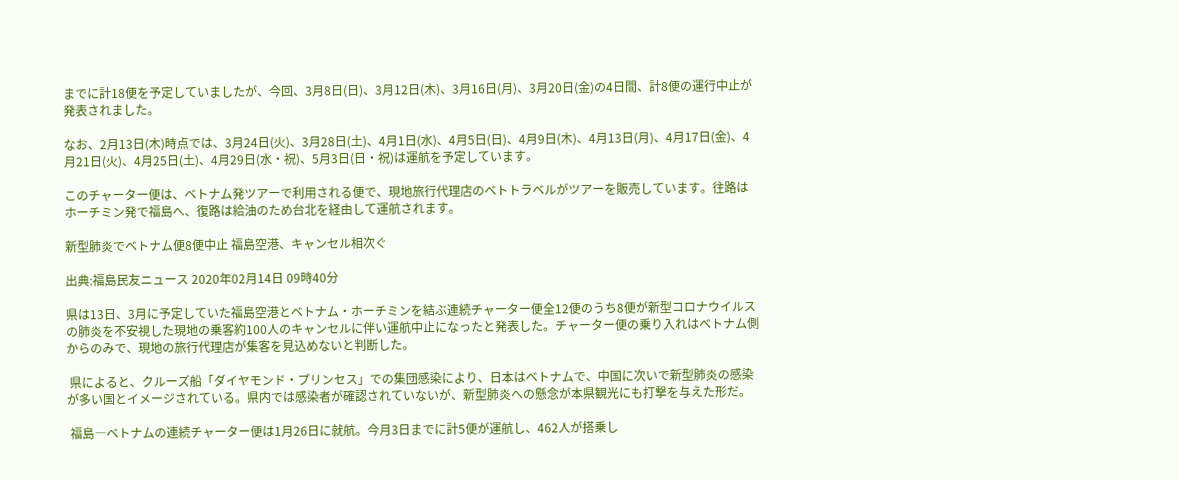までに計18便を予定していましたが、今回、3月8日(日)、3月12日(木)、3月16日(月)、3月20日(金)の4日間、計8便の運行中止が発表されました。

なお、2月13日(木)時点では、3月24日(火)、3月28日(土)、4月1日(水)、4月5日(日)、4月9日(木)、4月13日(月)、4月17日(金)、4月21日(火)、4月25日(土)、4月29日(水・祝)、5月3日(日・祝)は運航を予定しています。

このチャーター便は、ベトナム発ツアーで利用される便で、現地旅行代理店のベトトラベルがツアーを販売しています。往路はホーチミン発で福島へ、復路は給油のため台北を経由して運航されます。

新型肺炎でベトナム便8便中止 福島空港、キャンセル相次ぐ

出典:福島民友ニュース 2020年02月14日 09時40分

県は13日、3月に予定していた福島空港とベトナム・ホーチミンを結ぶ連続チャーター便全12便のうち8便が新型コロナウイルスの肺炎を不安視した現地の乗客約100人のキャンセルに伴い運航中止になったと発表した。チャーター便の乗り入れはベトナム側からのみで、現地の旅行代理店が集客を見込めないと判断した。

 県によると、クルーズ船「ダイヤモンド・プリンセス」での集団感染により、日本はベトナムで、中国に次いで新型肺炎の感染が多い国とイメージされている。県内では感染者が確認されていないが、新型肺炎への懸念が本県観光にも打撃を与えた形だ。

 福島―ベトナムの連続チャーター便は1月26日に就航。今月3日までに計5便が運航し、462人が搭乗し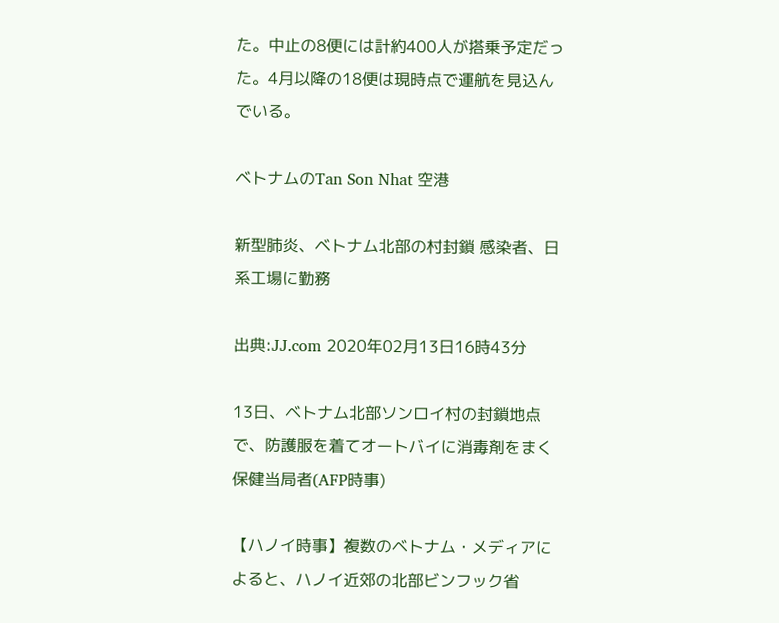た。中止の8便には計約400人が搭乗予定だった。4月以降の18便は現時点で運航を見込んでいる。

ベトナムのTan Son Nhat 空港

新型肺炎、ベトナム北部の村封鎖 感染者、日系工場に勤務

出典:JJ.com 2020年02月13日16時43分

13日、ベトナム北部ソンロイ村の封鎖地点で、防護服を着てオートバイに消毒剤をまく保健当局者(AFP時事)

【ハノイ時事】複数のベトナム・メディアによると、ハノイ近郊の北部ビンフック省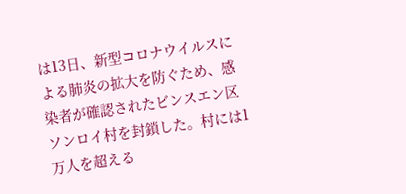は13日、新型コロナウイルスによる肺炎の拡大を防ぐため、感染者が確認されたビンスエン区ソンロイ村を封鎖した。村には1万人を超える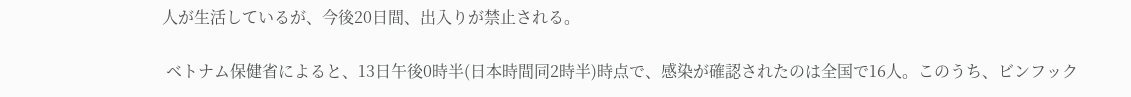人が生活しているが、今後20日間、出入りが禁止される。

 ベトナム保健省によると、13日午後0時半(日本時間同2時半)時点で、感染が確認されたのは全国で16人。このうち、ビンフック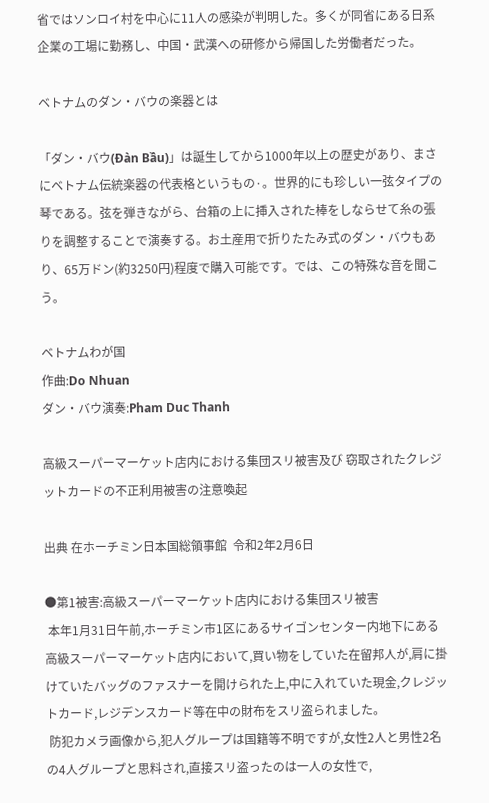省ではソンロイ村を中心に11人の感染が判明した。多くが同省にある日系企業の工場に勤務し、中国・武漢への研修から帰国した労働者だった。

ベトナムのダン・バウの楽器とは

「ダン・バウ(Đàn Bầu)」は誕生してから1000年以上の歴史があり、まさにベトナム伝統楽器の代表格というもの·。世界的にも珍しい一弦タイプの琴である。弦を弾きながら、台箱の上に挿入された棒をしならせて糸の張りを調整することで演奏する。お土産用で折りたたみ式のダン・バウもあり、65万ドン(約3250円)程度で購入可能です。では、この特殊な音を聞こう。

ベトナムわが国
作曲:Do Nhuan
ダン・バウ演奏:Pham Duc Thanh

高級スーパーマーケット店内における集団スリ被害及び 窃取されたクレジットカードの不正利用被害の注意喚起

出典 在ホーチミン日本国総領事館  令和2年2月6日

●第1被害:高級スーパーマーケット店内における集団スリ被害
 本年1月31日午前,ホーチミン市1区にあるサイゴンセンター内地下にある高級スーパーマーケット店内において,買い物をしていた在留邦人が,肩に掛けていたバッグのファスナーを開けられた上,中に入れていた現金,クレジットカード,レジデンスカード等在中の財布をスリ盗られました。
 防犯カメラ画像から,犯人グループは国籍等不明ですが,女性2人と男性2名の4人グループと思料され,直接スリ盗ったのは一人の女性で,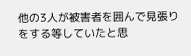他の3人が被害者を囲んで見張りをする等していたと思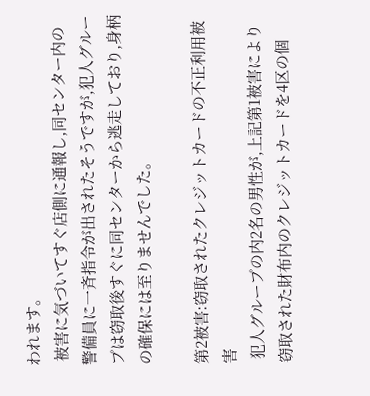われます。
 被害に気づいてすぐ店側に通報し,同センター内の警備員に一斉指令が出されたそうですが,犯人グループは窃取後すぐに同センターから逃走しており,身柄の確保には至りませんでした。

第2被害:窃取されたクレジットカードの不正利用被害
 犯人グループの内2名の男性が,上記第1被害により窃取された財布内のクレジットカードを4区の個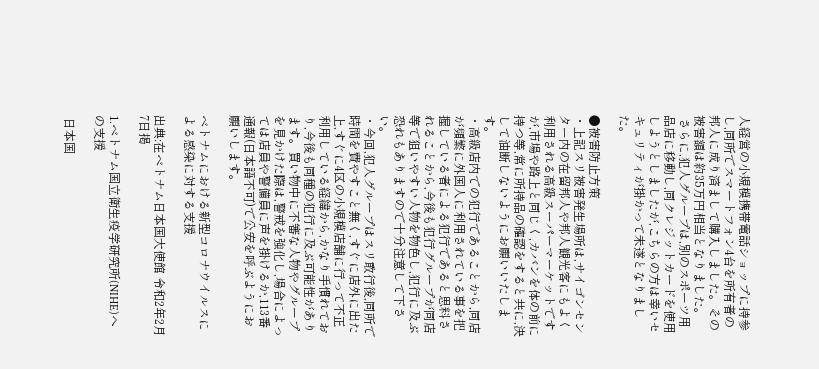人経営の小規模携帯電話ショップに持参し,同所でスマートフォン4台を所有者の邦人に成り済まして購入しました。その被害額は約35万円相当となりました。
 さらに,犯人グループは,別のスポーツ用品店に移動し,同クレジットカードを使用しようとしましたが,こちらの方は幸いセキュリティが掛かって未遂となりました。

●被害防止方策
・上記スリ被害発生場所は,サイゴンセンター内の在留邦人や邦人観光客にもよく利用される高級スーパーマーケットですが,市場や路上と同じく,カバンを体の前に持つ等,常に所持品の確認をすると共に,決して油断しないようにお願いいたします。
・高級店内での犯行であることから,同店が頻繁に外国人に利用されている事を把握している者による犯行であると思料されることから,今後も犯行グループが同店等で狙いやすい人物を物色し,犯行に及ぶ恐れもありますので十分注意して下さい。
・今回,犯人グループはスリ敢行後,同所で時間を費やすこと無く,すぐに店外に出た上,すぐに4区の小規模店舗に行って不正利用している経緯から,かなり手慣れており,今後も同種の犯行に及ぶ可能性があります。買い物中に不審な人物やグループを見かけた際は,警戒を強化し,場合によっては店員や警備員に声を掛けるか,113番通報(日本語不可)で公安を呼ぶようにお願いします。

ベトナムにおける新型コロナウイルスによる感染に対する支援

出典:在ベトナム日本国大使館 令和2年2月7日掲

1.ベトナム国立衛生疫学研究所(NIHE)への支援

 日本国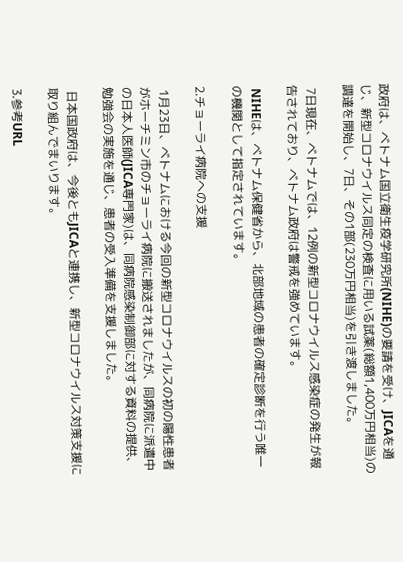政府は、ベトナム国立衛生疫学研究所(NIHE)の要請を受け、JICAを通じ、新型コロナウイルス同定の検査に用いる試薬(総額1,400万円相当)の調達を開始し、7日、その1部(230万円相当)を引き渡しました。

 7日現在、ベトナムでは、12例の新型コロナウイルス感染症の発生が報告されており、ベトナム政府は警戒を強めています。

 NIHEは、ベトナム保健省から、北部地域の患者の確定診断を行う唯一の機関として指定されています。

2.チョーライ病院への支援

 1月23日、ベトナムにおける今回の新型コロナウイルスの初の陽性患者がホーチミン市のチョーライ病院に搬送されましたが、同病院に派遣中の日本人医師(JICA専門家)は、同病院感染制御部に対する資料の提供、勉強会の実施を通じ、患者の受入準備を支援しました。

 日本国政府は、今後ともJICAと連携し、新型コロナウイルス対策支援に取り組んでまいります。

3.参考URL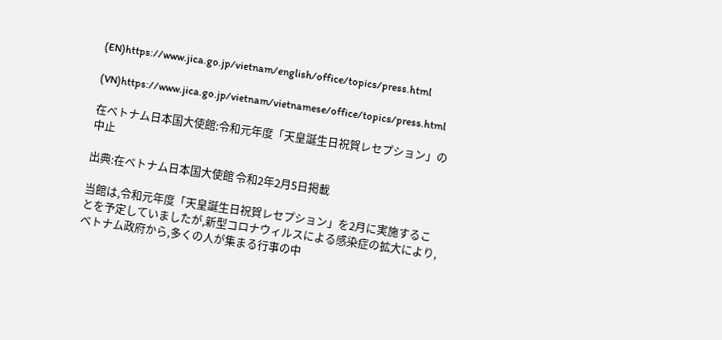(EN)https://www.jica.go.jp/vietnam/english/office/topics/press.html

(VN)https://www.jica.go.jp/vietnam/vietnamese/office/topics/press.html

在ベトナム日本国大使館:令和元年度「天皇誕生日祝賀レセプション」の中止

出典:在ベトナム日本国大使館 令和2年2月5日掲載

当館は,令和元年度「天皇誕生日祝賀レセプション」を2月に実施することを予定していましたが,新型コロナウィルスによる感染症の拡大により,ベトナム政府から,多くの人が集まる行事の中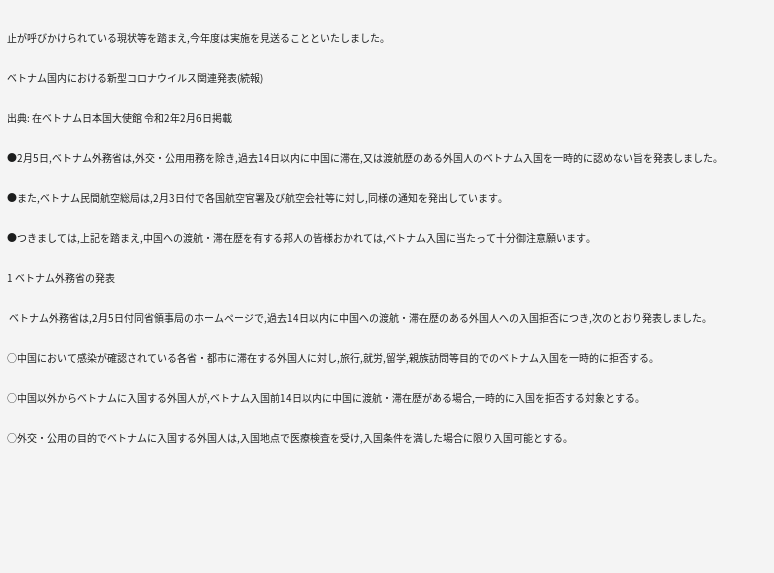止が呼びかけられている現状等を踏まえ,今年度は実施を見送ることといたしました。

ベトナム国内における新型コロナウイルス関連発表(続報)

出典: 在ベトナム日本国大使館 令和2年2月6日掲載

●2月5日,ベトナム外務省は,外交・公用用務を除き,過去14日以内に中国に滞在,又は渡航歴のある外国人のベトナム入国を一時的に認めない旨を発表しました。

●また,ベトナム民間航空総局は,2月3日付で各国航空官署及び航空会社等に対し,同様の通知を発出しています。

●つきましては,上記を踏まえ,中国への渡航・滞在歴を有する邦人の皆様おかれては,ベトナム入国に当たって十分御注意願います。

1 ベトナム外務省の発表

 ベトナム外務省は,2月5日付同省領事局のホームページで,過去14日以内に中国への渡航・滞在歴のある外国人への入国拒否につき,次のとおり発表しました。

○中国において感染が確認されている各省・都市に滞在する外国人に対し,旅行,就労,留学,親族訪問等目的でのベトナム入国を一時的に拒否する。

○中国以外からベトナムに入国する外国人が,ベトナム入国前14日以内に中国に渡航・滞在歴がある場合,一時的に入国を拒否する対象とする。

○外交・公用の目的でベトナムに入国する外国人は,入国地点で医療検査を受け,入国条件を満した場合に限り入国可能とする。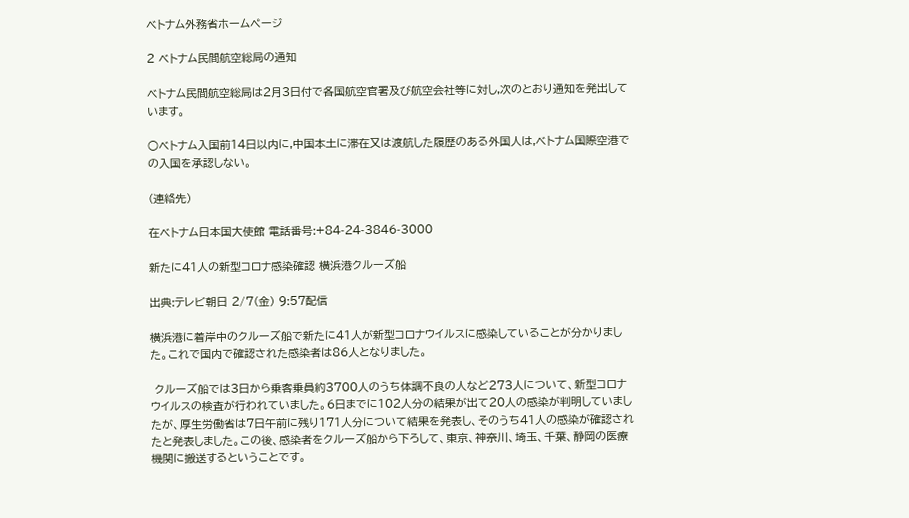ベトナム外務省ホームページ

2 ベトナム民間航空総局の通知

ベトナム民間航空総局は2月3日付で各国航空官署及び航空会社等に対し,次のとおり通知を発出しています。

○ベトナム入国前14日以内に,中国本土に滞在又は渡航した履歴のある外国人は,ベトナム国際空港での入国を承認しない。

(連絡先)

在ベトナム日本国大使館 電話番号:+84-24-3846-3000

新たに41人の新型コロナ感染確認 横浜港クルーズ船

出典:テレビ朝日 2/7(金) 9:57配信

横浜港に着岸中のクルーズ船で新たに41人が新型コロナウイルスに感染していることが分かりました。これで国内で確認された感染者は86人となりました。

 クルーズ船では3日から乗客乗員約3700人のうち体調不良の人など273人について、新型コロナウイルスの検査が行われていました。6日までに102人分の結果が出て20人の感染が判明していましたが、厚生労働省は7日午前に残り171人分について結果を発表し、そのうち41人の感染が確認されたと発表しました。この後、感染者をクルーズ船から下ろして、東京、神奈川、埼玉、千葉、静岡の医療機関に搬送するということです。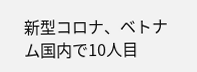新型コロナ、ベトナム国内で10人目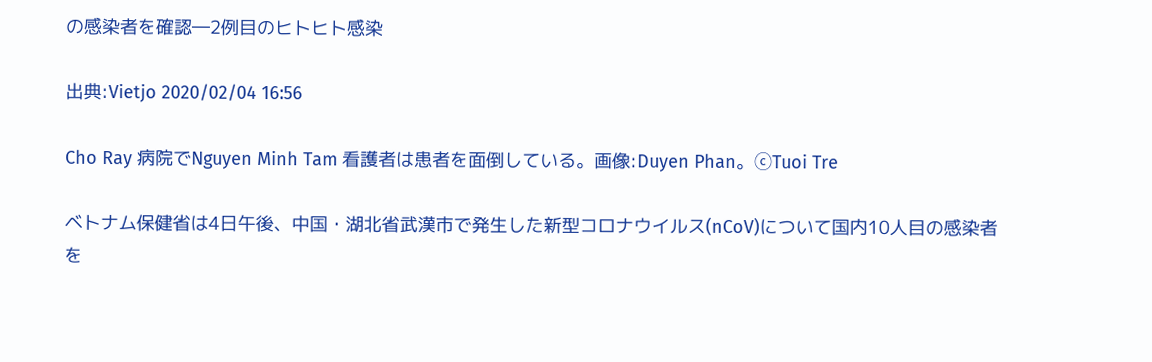の感染者を確認―2例目のヒトヒト感染

出典:Vietjo 2020/02/04 16:56

Cho Ray 病院でNguyen Minh Tam 看護者は患者を面倒している。画像:Duyen Phan。ⓒTuoi Tre

ベトナム保健省は4日午後、中国・湖北省武漢市で発生した新型コロナウイルス(nCoV)について国内10人目の感染者を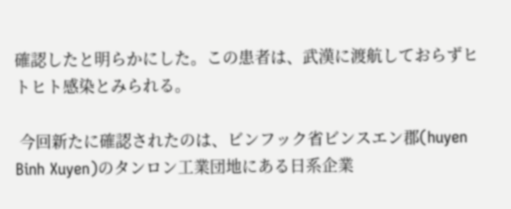確認したと明らかにした。この患者は、武漢に渡航しておらずヒトヒト感染とみられる。

 今回新たに確認されたのは、ビンフック省ビンスエン郡(huyen Binh Xuyen)のタンロン工業団地にある日系企業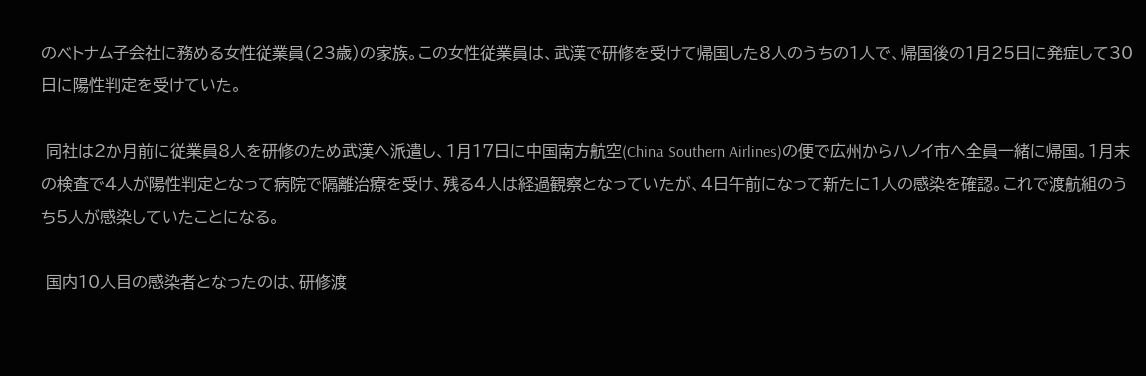のベトナム子会社に務める女性従業員(23歳)の家族。この女性従業員は、武漢で研修を受けて帰国した8人のうちの1人で、帰国後の1月25日に発症して30日に陽性判定を受けていた。

 同社は2か月前に従業員8人を研修のため武漢へ派遣し、1月17日に中国南方航空(China Southern Airlines)の便で広州からハノイ市へ全員一緒に帰国。1月末の検査で4人が陽性判定となって病院で隔離治療を受け、残る4人は経過観察となっていたが、4日午前になって新たに1人の感染を確認。これで渡航組のうち5人が感染していたことになる。

 国内10人目の感染者となったのは、研修渡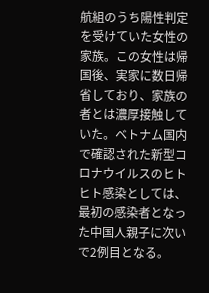航組のうち陽性判定を受けていた女性の家族。この女性は帰国後、実家に数日帰省しており、家族の者とは濃厚接触していた。ベトナム国内で確認された新型コロナウイルスのヒトヒト感染としては、最初の感染者となった中国人親子に次いで2例目となる。